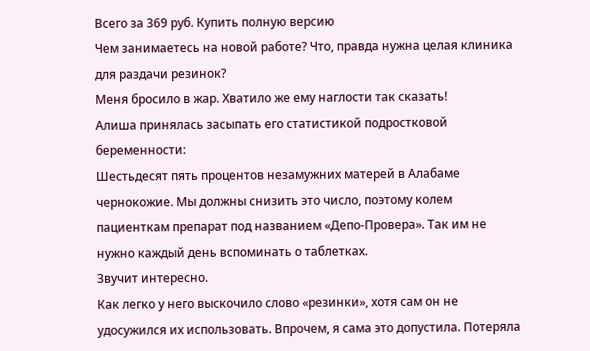Всего за 369 руб. Купить полную версию
Чем занимаетесь на новой работе? Что, правда нужна целая клиника для раздачи резинок?
Меня бросило в жар. Хватило же ему наглости так сказать!
Алиша принялась засыпать его статистикой подростковой беременности:
Шестьдесят пять процентов незамужних матерей в Алабаме чернокожие. Мы должны снизить это число, поэтому колем пациенткам препарат под названием «Депо-Провера». Так им не нужно каждый день вспоминать о таблетках.
Звучит интересно.
Как легко у него выскочило слово «резинки», хотя сам он не удосужился их использовать. Впрочем, я сама это допустила. Потеряла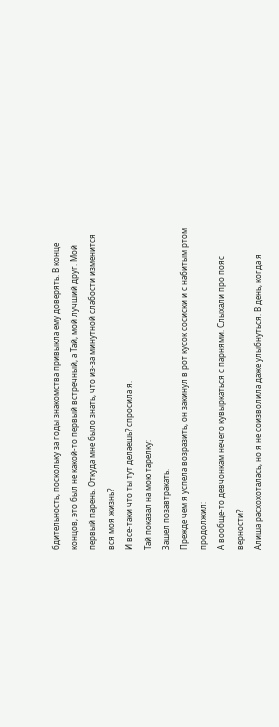бдительность, поскольку за годы знакомства привыкла ему доверять. В конце концов, это был не какой-то первый встречный, а Тай, мой лучший друг. Мой первый парень. Откуда мне было знать, что из-за минутной слабости изменится вся моя жизнь?
И все-таки что ты тут делаешь? спросила я.
Тай показал на мою тарелку:
Зашел позавтракать.
Прежде чем я успела возразить, он закинул в рот кусок сосиски и с набитым ртом продолжил:
А вообще-то девчонкам нечего кувыркаться с парнями. Слыхали про пояс верности?
Алиша расхохоталась, но я не соизволила даже улыбнуться. В день, когда я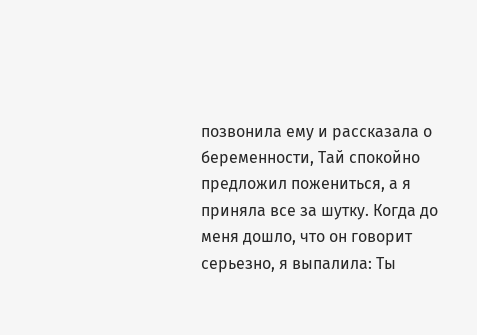позвонила ему и рассказала о беременности, Тай спокойно предложил пожениться, а я приняла все за шутку. Когда до меня дошло, что он говорит серьезно, я выпалила: Ты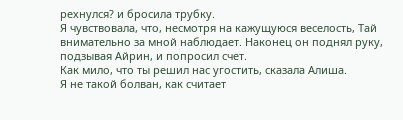рехнулся? и бросила трубку.
Я чувствовала, что, несмотря на кажущуюся веселость, Тай внимательно за мной наблюдает. Наконец он поднял руку, подзывая Айрин, и попросил счет.
Как мило, что ты решил нас угостить, сказала Алиша.
Я не такой болван, как считает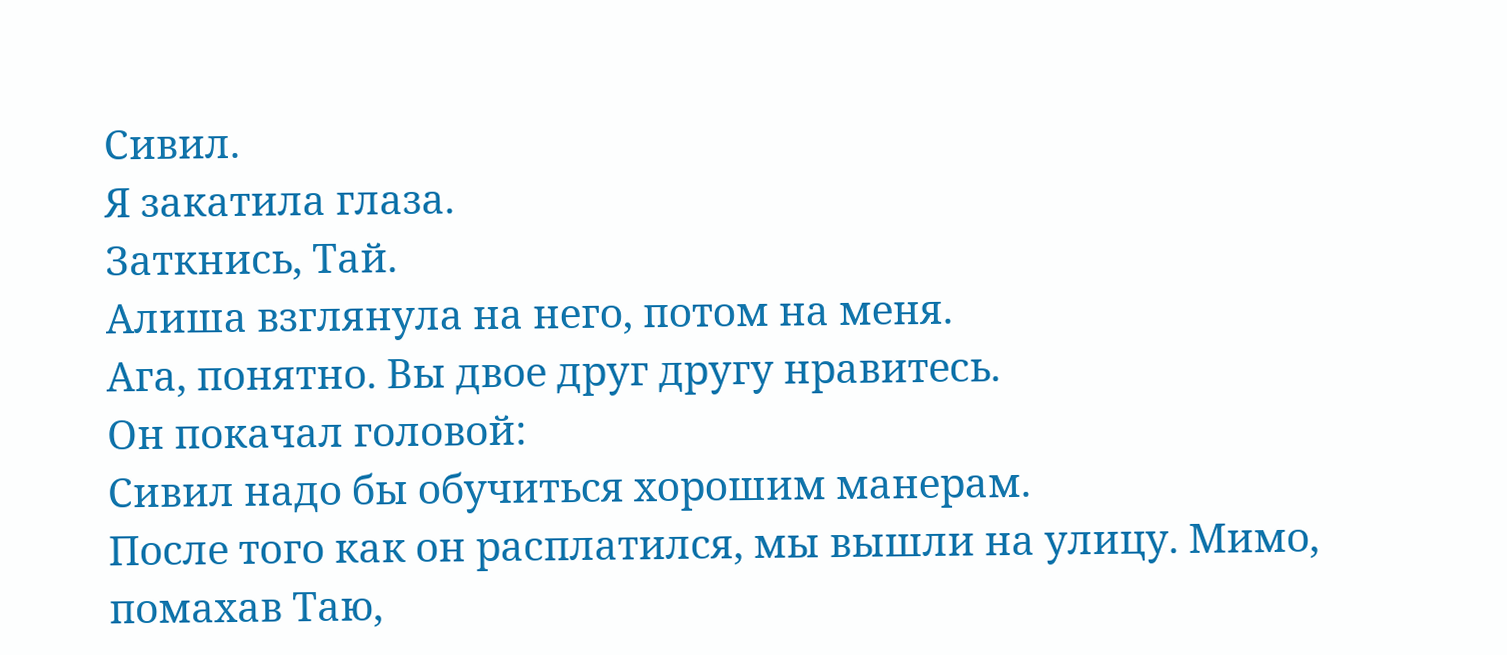Сивил.
Я закатила глаза.
Заткнись, Тай.
Алиша взглянула на него, потом на меня.
Ага, понятно. Вы двое друг другу нравитесь.
Он покачал головой:
Сивил надо бы обучиться хорошим манерам.
После того как он расплатился, мы вышли на улицу. Мимо, помахав Таю,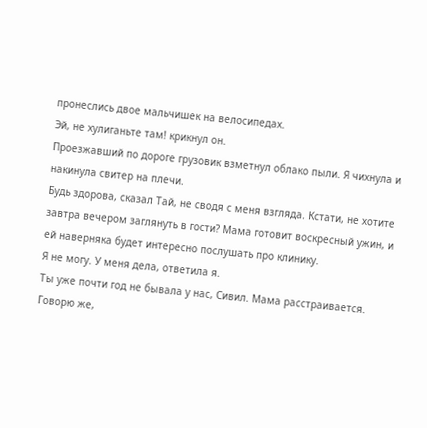пронеслись двое мальчишек на велосипедах.
Эй, не хулиганьте там! крикнул он.
Проезжавший по дороге грузовик взметнул облако пыли. Я чихнула и накинула свитер на плечи.
Будь здорова, сказал Тай, не сводя с меня взгляда. Кстати, не хотите завтра вечером заглянуть в гости? Мама готовит воскресный ужин, и ей наверняка будет интересно послушать про клинику.
Я не могу. У меня дела, ответила я.
Ты уже почти год не бывала у нас, Сивил. Мама расстраивается.
Говорю же,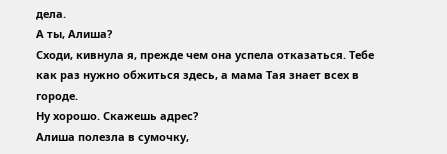дела.
А ты, Алиша?
Сходи, кивнула я, прежде чем она успела отказаться. Тебе как раз нужно обжиться здесь, а мама Тая знает всех в городе.
Ну хорошо. Скажешь адрес?
Алиша полезла в сумочку,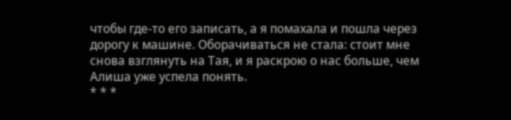чтобы где-то его записать, а я помахала и пошла через дорогу к машине. Оборачиваться не стала: стоит мне снова взглянуть на Тая, и я раскрою о нас больше, чем Алиша уже успела понять.
* * *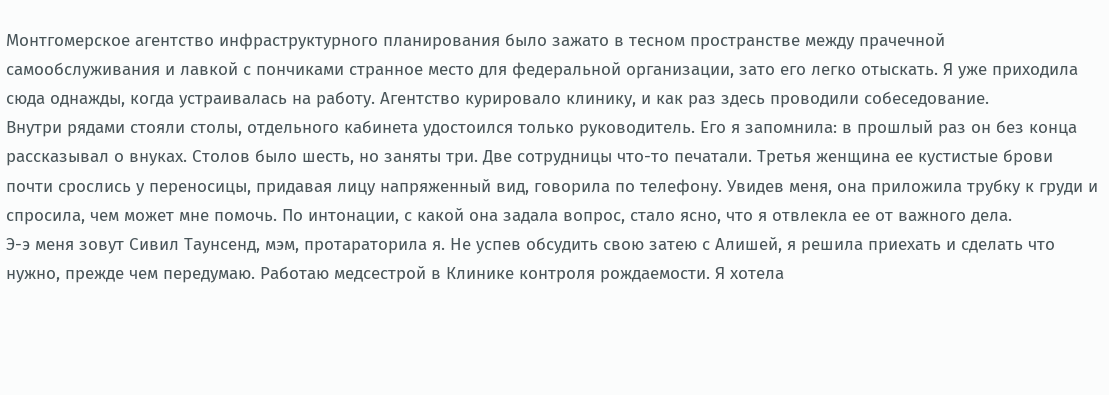Монтгомерское агентство инфраструктурного планирования было зажато в тесном пространстве между прачечной самообслуживания и лавкой с пончиками странное место для федеральной организации, зато его легко отыскать. Я уже приходила сюда однажды, когда устраивалась на работу. Агентство курировало клинику, и как раз здесь проводили собеседование.
Внутри рядами стояли столы, отдельного кабинета удостоился только руководитель. Его я запомнила: в прошлый раз он без конца рассказывал о внуках. Столов было шесть, но заняты три. Две сотрудницы что-то печатали. Третья женщина ее кустистые брови почти срослись у переносицы, придавая лицу напряженный вид, говорила по телефону. Увидев меня, она приложила трубку к груди и спросила, чем может мне помочь. По интонации, с какой она задала вопрос, стало ясно, что я отвлекла ее от важного дела.
Э-э меня зовут Сивил Таунсенд, мэм, протараторила я. Не успев обсудить свою затею с Алишей, я решила приехать и сделать что нужно, прежде чем передумаю. Работаю медсестрой в Клинике контроля рождаемости. Я хотела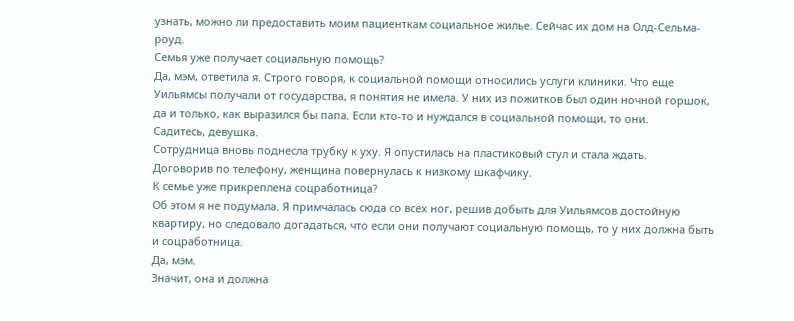узнать, можно ли предоставить моим пациенткам социальное жилье. Сейчас их дом на Олд-Сельма-роуд.
Семья уже получает социальную помощь?
Да, мэм, ответила я. Строго говоря, к социальной помощи относились услуги клиники. Что еще Уильямсы получали от государства, я понятия не имела. У них из пожитков был один ночной горшок, да и только, как выразился бы папа. Если кто-то и нуждался в социальной помощи, то они.
Садитесь, девушка.
Сотрудница вновь поднесла трубку к уху. Я опустилась на пластиковый стул и стала ждать.
Договорив по телефону, женщина повернулась к низкому шкафчику.
К семье уже прикреплена соцработница?
Об этом я не подумала. Я примчалась сюда со всех ног, решив добыть для Уильямсов достойную квартиру, но следовало догадаться, что если они получают социальную помощь, то у них должна быть и соцработница.
Да, мэм.
Значит, она и должна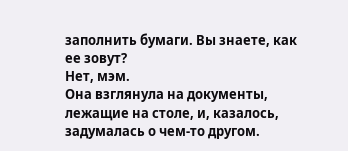заполнить бумаги. Вы знаете, как ее зовут?
Нет, мэм.
Она взглянула на документы, лежащие на столе, и, казалось, задумалась о чем-то другом.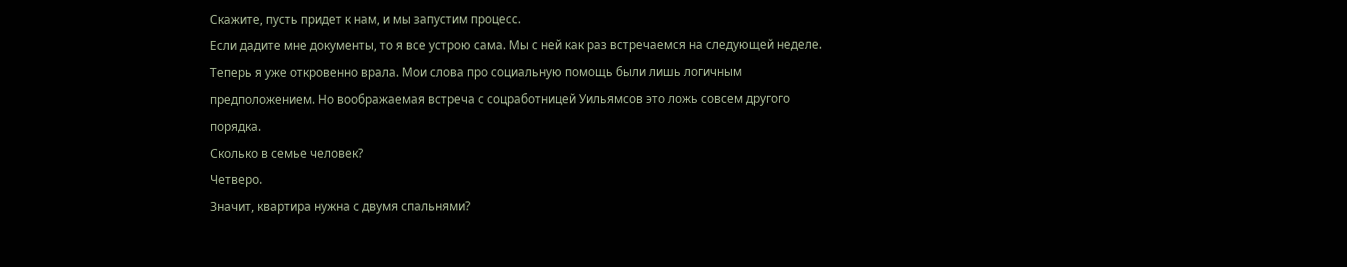Скажите, пусть придет к нам, и мы запустим процесс.
Если дадите мне документы, то я все устрою сама. Мы с ней как раз встречаемся на следующей неделе.
Теперь я уже откровенно врала. Мои слова про социальную помощь были лишь логичным предположением. Но воображаемая встреча с соцработницей Уильямсов это ложь совсем другого порядка.
Сколько в семье человек?
Четверо.
Значит, квартира нужна с двумя спальнями?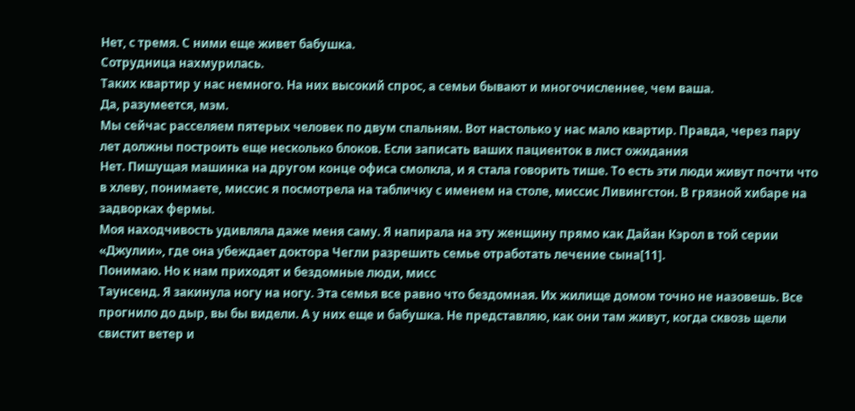Нет, с тремя. С ними еще живет бабушка.
Сотрудница нахмурилась.
Таких квартир у нас немного. На них высокий спрос, а семьи бывают и многочисленнее, чем ваша.
Да, разумеется, мэм.
Мы сейчас расселяем пятерых человек по двум спальням. Вот настолько у нас мало квартир. Правда, через пару лет должны построить еще несколько блоков. Если записать ваших пациенток в лист ожидания
Нет. Пишущая машинка на другом конце офиса смолкла, и я стала говорить тише. То есть эти люди живут почти что в хлеву, понимаете, миссис я посмотрела на табличку с именем на столе, миссис Ливингстон. В грязной хибаре на задворках фермы.
Моя находчивость удивляла даже меня саму. Я напирала на эту женщину прямо как Дайан Кэрол в той серии «Джулии», где она убеждает доктора Чегли разрешить семье отработать лечение сына[11].
Понимаю. Но к нам приходят и бездомные люди, мисс
Таунсенд. Я закинула ногу на ногу. Эта семья все равно что бездомная. Их жилище домом точно не назовешь. Все прогнило до дыр, вы бы видели. А у них еще и бабушка. Не представляю, как они там живут, когда сквозь щели свистит ветер и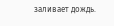заливает дождь.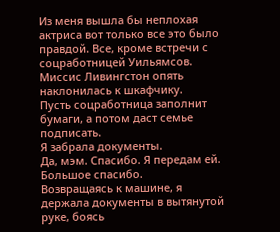Из меня вышла бы неплохая актриса вот только все это было правдой. Все, кроме встречи с соцработницей Уильямсов. Миссис Ливингстон опять наклонилась к шкафчику.
Пусть соцработница заполнит бумаги, а потом даст семье подписать.
Я забрала документы.
Да, мэм. Спасибо. Я передам ей. Большое спасибо.
Возвращаясь к машине, я держала документы в вытянутой руке, боясь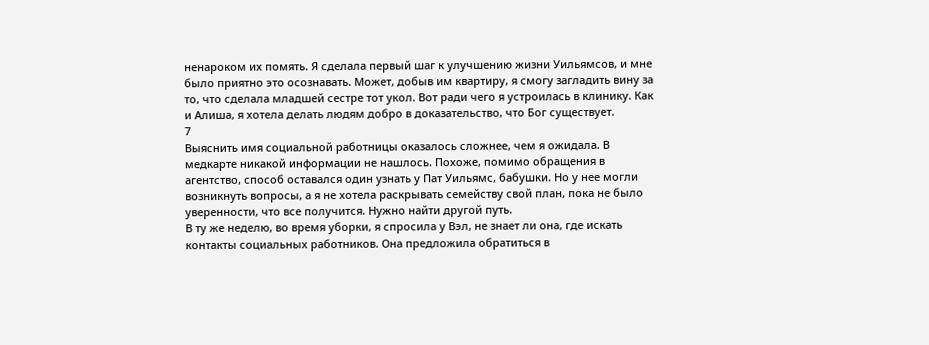ненароком их помять. Я сделала первый шаг к улучшению жизни Уильямсов, и мне было приятно это осознавать. Может, добыв им квартиру, я смогу загладить вину за то, что сделала младшей сестре тот укол. Вот ради чего я устроилась в клинику. Как и Алиша, я хотела делать людям добро в доказательство, что Бог существует.
7
Выяснить имя социальной работницы оказалось сложнее, чем я ожидала. В медкарте никакой информации не нашлось. Похоже, помимо обращения в агентство, способ оставался один узнать у Пат Уильямс, бабушки. Но у нее могли возникнуть вопросы, а я не хотела раскрывать семейству свой план, пока не было уверенности, что все получится. Нужно найти другой путь.
В ту же неделю, во время уборки, я спросила у Вэл, не знает ли она, где искать контакты социальных работников. Она предложила обратиться в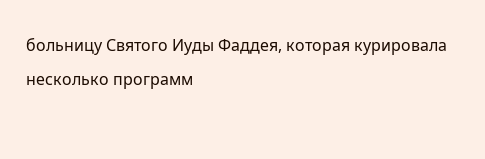больницу Святого Иуды Фаддея, которая курировала несколько программ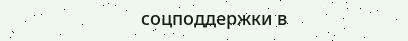соцподдержки в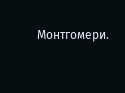Монтгомери.